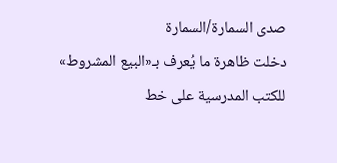صدى السمارة/السمارة
دخلت ظاهرة ما يُعرف بـ«البيع المشروط» للكتب المدرسية على خط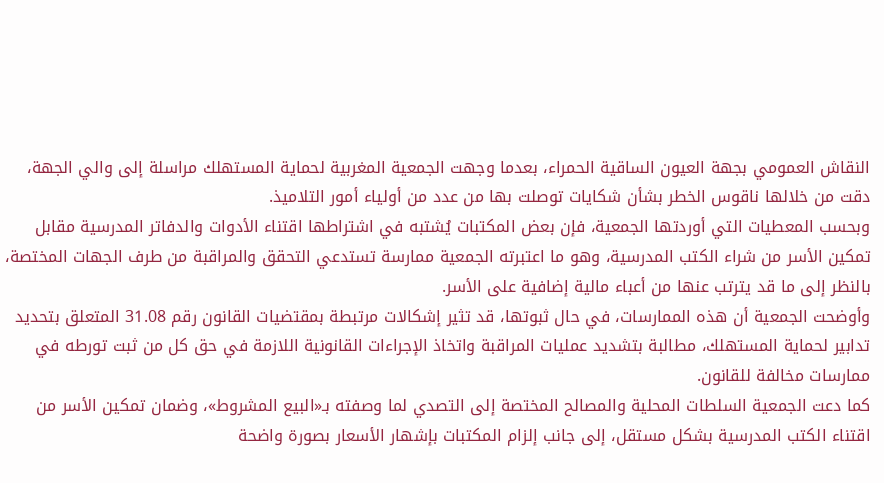النقاش العمومي بجهة العيون الساقية الحمراء، بعدما وجهت الجمعية المغربية لحماية المستهلك مراسلة إلى والي الجهة، دقت من خلالها ناقوس الخطر بشأن شكايات توصلت بها من عدد من أولياء أمور التلاميذ.
وبحسب المعطيات التي أوردتها الجمعية، فإن بعض المكتبات يُشتبه في اشتراطها اقتناء الأدوات والدفاتر المدرسية مقابل تمكين الأسر من شراء الكتب المدرسية، وهو ما اعتبرته الجمعية ممارسة تستدعي التحقق والمراقبة من طرف الجهات المختصة، بالنظر إلى ما قد يترتب عنها من أعباء مالية إضافية على الأسر.
وأوضحت الجمعية أن هذه الممارسات، في حال ثبوتها، قد تثير إشكالات مرتبطة بمقتضيات القانون رقم 31.08 المتعلق بتحديد تدابير لحماية المستهلك، مطالبة بتشديد عمليات المراقبة واتخاذ الإجراءات القانونية اللازمة في حق كل من ثبت تورطه في ممارسات مخالفة للقانون.
كما دعت الجمعية السلطات المحلية والمصالح المختصة إلى التصدي لما وصفته بـ«البيع المشروط»، وضمان تمكين الأسر من اقتناء الكتب المدرسية بشكل مستقل، إلى جانب إلزام المكتبات بإشهار الأسعار بصورة واضحة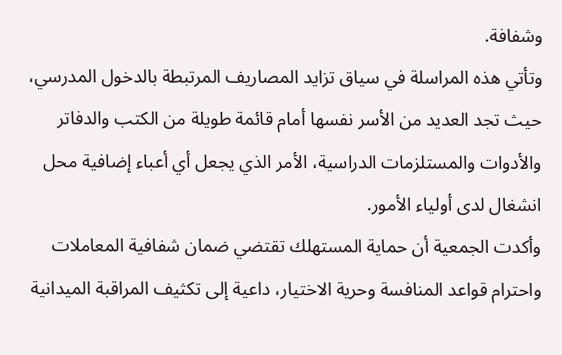وشفافة.
وتأتي هذه المراسلة في سياق تزايد المصاريف المرتبطة بالدخول المدرسي، حيث تجد العديد من الأسر نفسها أمام قائمة طويلة من الكتب والدفاتر والأدوات والمستلزمات الدراسية، الأمر الذي يجعل أي أعباء إضافية محل انشغال لدى أولياء الأمور.
وأكدت الجمعية أن حماية المستهلك تقتضي ضمان شفافية المعاملات واحترام قواعد المنافسة وحرية الاختيار، داعية إلى تكثيف المراقبة الميدانية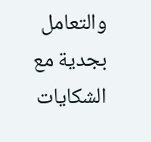والتعامل بجدية مع الشكايات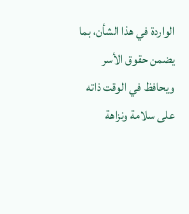الواردة في هذا الشأن، بما يضمن حقوق الأسر ويحافظ في الوقت ذاته على سلامة ونزاهة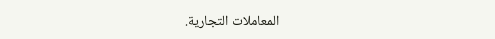المعاملات التجارية.